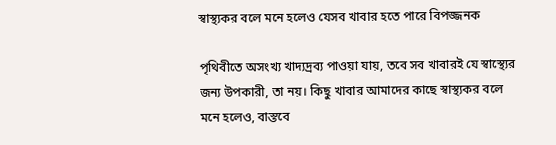স্বাস্থ্যকর বলে মনে হলেও যেসব খাবার হতে পারে বিপজ্জনক

পৃথিবীতে অসংখ্য খাদ্যদ্রব্য পাওয়া যায়, তবে সব খাবারই যে স্বাস্থ্যের জন্য উপকারী, তা নয়। কিছু খাবার আমাদের কাছে স্বাস্থ্যকর বলে মনে হলেও, বাস্তবে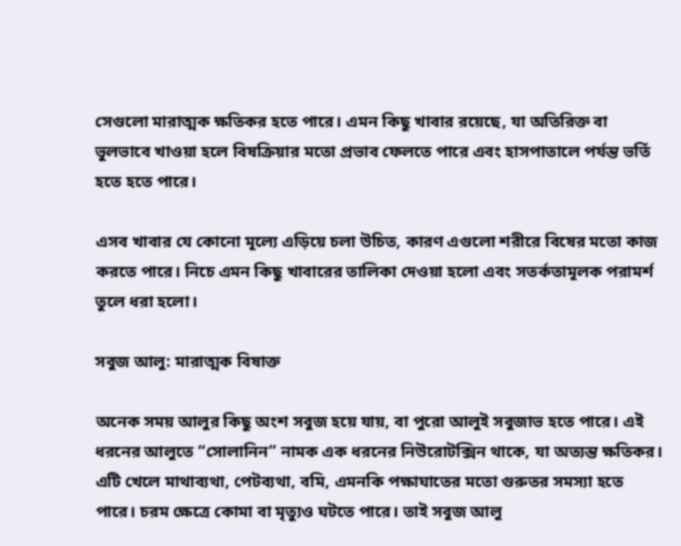সেগুলো মারাত্মক ক্ষতিকর হতে পারে। এমন কিছু খাবার রয়েছে, যা অতিরিক্ত বা ভুলভাবে খাওয়া হলে বিষক্রিয়ার মতো প্রভাব ফেলতে পারে এবং হাসপাতালে পর্যন্ত ভর্তি হতে হতে পারে।

এসব খাবার যে কোনো মূল্যে এড়িয়ে চলা উচিত, কারণ এগুলো শরীরে বিষের মতো কাজ করতে পারে। নিচে এমন কিছু খাবারের তালিকা দেওয়া হলো এবং সতর্কতামূলক পরামর্শ তুলে ধরা হলো।

সবুজ আলু: মারাত্মক বিষাক্ত

অনেক সময় আলুর কিছু অংশ সবুজ হয়ে যায়, বা পুরো আলুই সবুজাভ হতে পারে। এই ধরনের আলুতে “সোলানিন” নামক এক ধরনের নিউরোটক্সিন থাকে, যা অত্যন্ত ক্ষতিকর। এটি খেলে মাথাব্যথা, পেটব্যথা, বমি, এমনকি পক্ষাঘাতের মতো গুরুতর সমস্যা হতে পারে। চরম ক্ষেত্রে কোমা বা মৃত্যুও ঘটতে পারে। তাই সবুজ আলু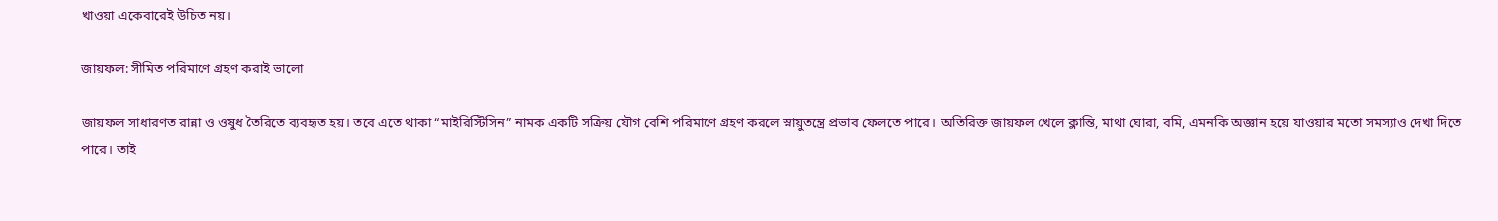খাওয়া একেবারেই উচিত নয়।

জায়ফল: সীমিত পরিমাণে গ্রহণ করাই ভালো

জায়ফল সাধারণত রান্না ও ওষুধ তৈরিতে ব্যবহৃত হয়। তবে এতে থাকা “মাইরিস্টিসিন” নামক একটি সক্রিয় যৌগ বেশি পরিমাণে গ্রহণ করলে স্নায়ুতন্ত্রে প্রভাব ফেলতে পারে। অতিরিক্ত জায়ফল খেলে ক্লান্তি, মাথা ঘোরা, বমি, এমনকি অজ্ঞান হয়ে যাওয়ার মতো সমস্যাও দেখা দিতে পারে। তাই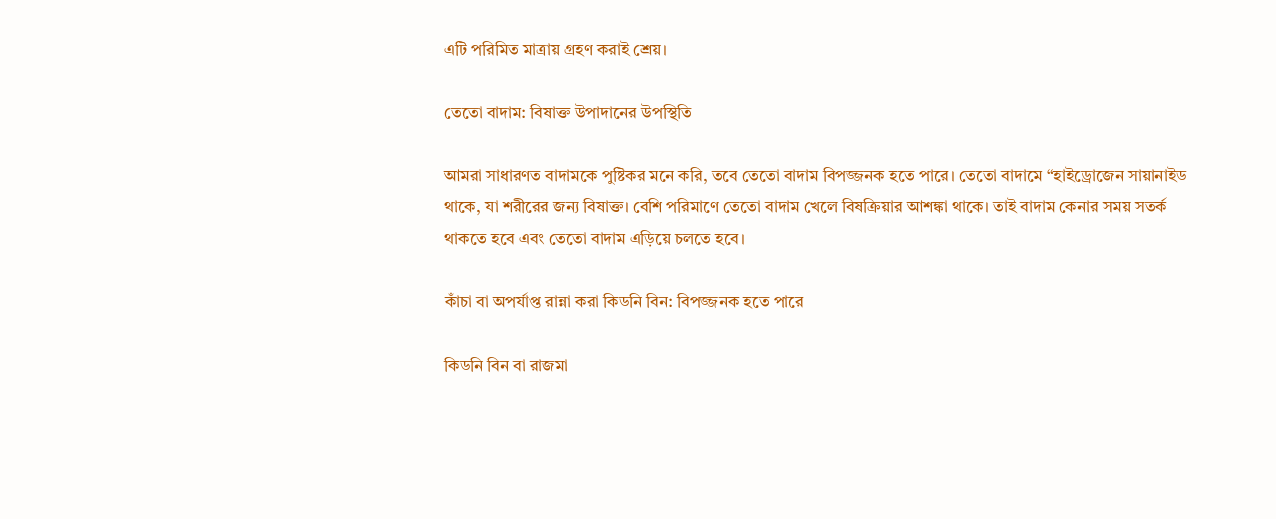এটি পরিমিত মাত্রায় গ্রহণ করাই শ্রেয়।

তেতো বাদাম: বিষাক্ত উপাদানের উপস্থিতি

আমরা সাধারণত বাদামকে পুষ্টিকর মনে করি, তবে তেতো বাদাম বিপজ্জনক হতে পারে। তেতো বাদামে “হাইড্রোজেন সায়ানাইড থাকে, যা শরীরের জন্য বিষাক্ত। বেশি পরিমাণে তেতো বাদাম খেলে বিষক্রিয়ার আশঙ্কা থাকে। তাই বাদাম কেনার সময় সতর্ক থাকতে হবে এবং তেতো বাদাম এড়িয়ে চলতে হবে।

কাঁচা বা অপর্যাপ্ত রান্না করা কিডনি বিন: বিপজ্জনক হতে পারে

কিডনি বিন বা রাজমা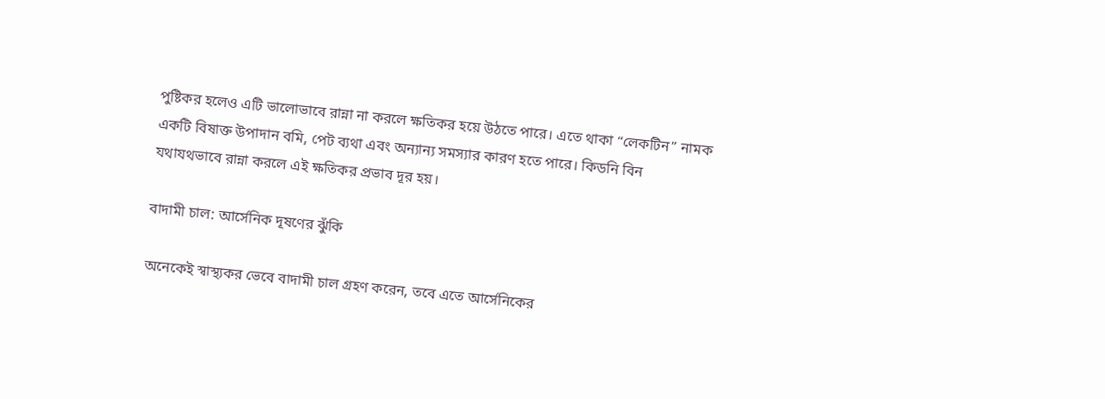পুষ্টিকর হলেও এটি ভালোভাবে রান্না না করলে ক্ষতিকর হয়ে উঠতে পারে। এতে থাকা “লেকটিন” নামক একটি বিষাক্ত উপাদান বমি, পেট ব্যথা এবং অন্যান্য সমস্যার কারণ হতে পারে। কিডনি বিন যথাযথভাবে রান্না করলে এই ক্ষতিকর প্রভাব দূর হয়।

বাদামী চাল: আর্সেনিক দূষণের ঝুঁকি

অনেকেই স্বাস্থ্যকর ভেবে বাদামী চাল গ্রহণ করেন, তবে এতে আর্সেনিকের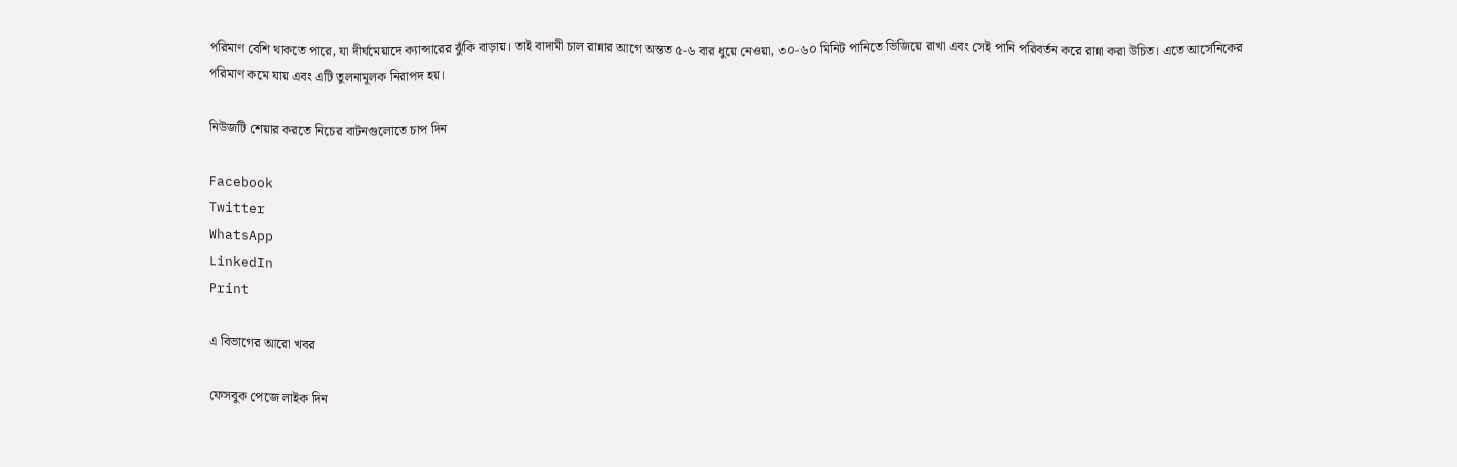পরিমাণ বেশি থাকতে পারে, যা দীর্ঘমেয়াদে ক্যান্সারের ঝুঁকি বাড়ায়। তাই বাদামী চাল রান্নার আগে অন্তত ৫-৬ বার ধুয়ে নেওয়া, ৩০-৬০ মিনিট পানিতে ভিজিয়ে রাখা এবং সেই পানি পরিবর্তন করে রান্না করা উচিত। এতে আর্সেনিকের পরিমাণ কমে যায় এবং এটি তুলনামূলক নিরাপদ হয়।

নিউজটি শেয়ার করতে নিচের বাটনগুলোতে চাপ দিন

Facebook
Twitter
WhatsApp
LinkedIn
Print

এ বিভাগের আরো খবর

ফেসবুক পেজে লাইক দিন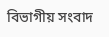বিভাগীয় সংবাদ